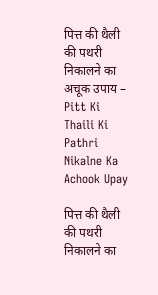पित्त की थैली की पथरी निकालने का अचूक उपाय – Pitt Ki Thaili Ki Pathri Nikalne Ka Achook Upay

पित्त की थैली की पथरी निकालने का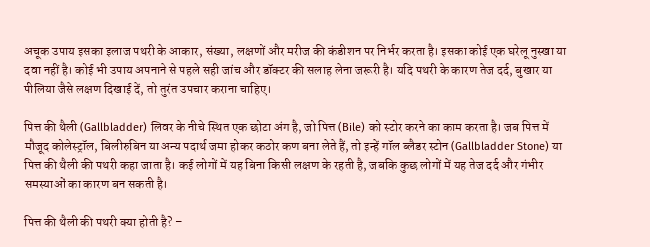अचूक उपाय इसका इलाज पथरी के आकार, संख्या, लक्षणों और मरीज की कंडीशन पर निर्भर करता है। इसका कोई एक घरेलू नुस्खा या दवा नहीं है। कोई भी उपाय अपनाने से पहले सही जांच और डॉक्टर की सलाह लेना जरूरी है। यदि पथरी के कारण तेज दर्द, बुखार या पीलिया जैसे लक्षण दिखाई दें, तो तुरंत उपचार कराना चाहिए।

पित्त की थैली (Gallbladder) लिवर के नीचे स्थित एक छोटा अंग है, जो पित्त (Bile) को स्टोर करने का काम करता है। जब पित्त में मौजूद कोलेस्ट्रॉल, बिलीरुबिन या अन्य पदार्थ जमा होकर कठोर कण बना लेते हैं, तो इन्हें गॉल ब्लैडर स्टोन (Gallbladder Stone) या पित्त की थैली की पथरी कहा जाता है। कई लोगों में यह बिना किसी लक्षण के रहती है, जबकि कुछ लोगों में यह तेज दर्द और गंभीर समस्याओं का कारण बन सकती है।

पित्त की थैली की पथरी क्या होती है? –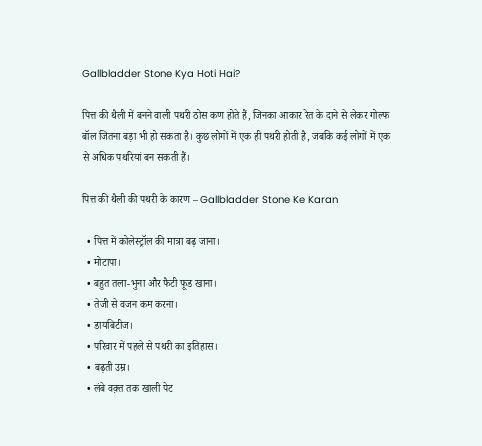Gallbladder Stone Kya Hoti Hai?

पित्त की थैली में बनने वाली पथरी ठोस कण होते हैं, जिनका आकार रेत के दाने से लेकर गोल्फ बॉल जितना बड़ा भी हो सकता है। कुछ लोगों में एक ही पथरी होती है, जबकि कई लोगों में एक से अधिक पथरियां बन सकती हैं।

पित्त की थैली की पथरी के कारण – Gallbladder Stone Ke Karan

  • पित्त में कोलेस्ट्रॉल की मात्रा बढ़ जाना।
  • मोटापा।
  • बहुत तला-भुना और फैटी फूड खाना।
  • तेजी से वजन कम करना।
  • डायबिटीज।
  • परिवार में पहले से पथरी का इतिहास।
  • बढ़ती उम्र।
  • लंबे वक़्त तक खाली पेट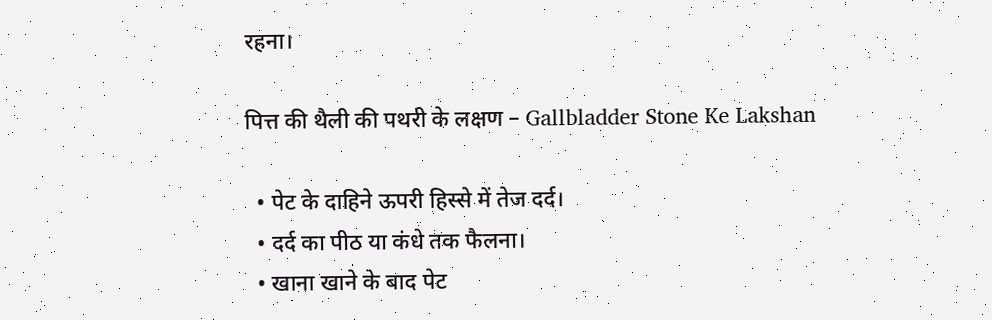रहना।

पित्त की थैली की पथरी के लक्षण – Gallbladder Stone Ke Lakshan

  • पेट के दाहिने ऊपरी हिस्से में तेज दर्द।
  • दर्द का पीठ या कंधे तक फैलना।
  • खाना खाने के बाद पेट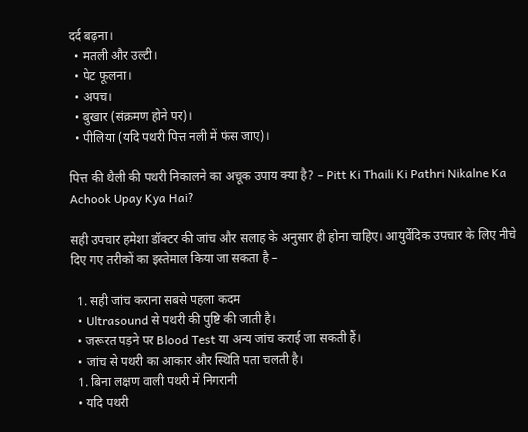दर्द बढ़ना।
  • मतली और उल्टी।
  • पेट फूलना।
  • अपच।
  • बुखार (संक्रमण होने पर)।
  • पीलिया (यदि पथरी पित्त नली में फंस जाए)।

पित्त की थैली की पथरी निकालने का अचूक उपाय क्या है? – Pitt Ki Thaili Ki Pathri Nikalne Ka Achook Upay Kya Hai?

सही उपचार हमेशा डॉक्टर की जांच और सलाह के अनुसार ही होना चाहिए। आयुर्वेदिक उपचार के लिए नीचे दिए गए तरीकों का इस्तेमाल किया जा सकता है –

  1. सही जांच कराना सबसे पहला कदम
  • Ultrasound से पथरी की पुष्टि की जाती है।
  • जरूरत पड़ने पर Blood Test या अन्य जांच कराई जा सकती हैं।
  • जांच से पथरी का आकार और स्थिति पता चलती है।
  1. बिना लक्षण वाली पथरी में निगरानी
  • यदि पथरी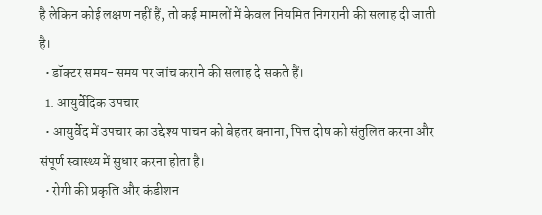है लेकिन कोई लक्षण नहीं हैं, तो कई मामलों में केवल नियमित निगरानी की सलाह दी जाती है।
  • डॉक्टर समय-समय पर जांच कराने की सलाह दे सकते हैं।
  1. आयुर्वेदिक उपचार
  • आयुर्वेद में उपचार का उद्देश्य पाचन को बेहतर बनाना, पित्त दोष को संतुलित करना और संपूर्ण स्वास्थ्य में सुधार करना होता है।
  • रोगी की प्रकृति और कंडीशन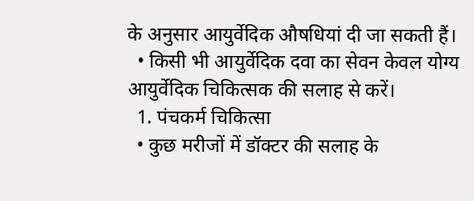के अनुसार आयुर्वेदिक औषधियां दी जा सकती हैं।
  • किसी भी आयुर्वेदिक दवा का सेवन केवल योग्य आयुर्वेदिक चिकित्सक की सलाह से करें।
  1. पंचकर्म चिकित्सा
  • कुछ मरीजों में डॉक्टर की सलाह के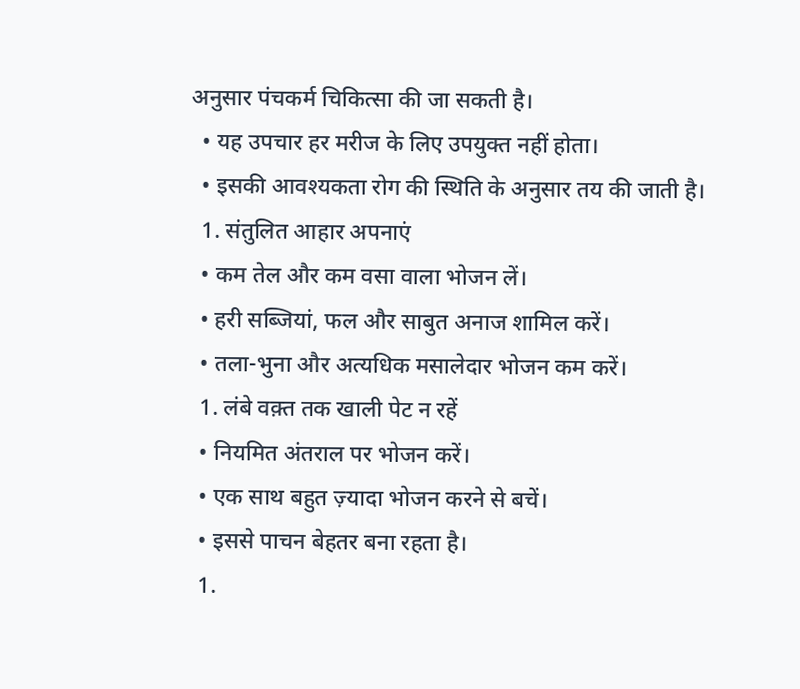अनुसार पंचकर्म चिकित्सा की जा सकती है।
  • यह उपचार हर मरीज के लिए उपयुक्त नहीं होता।
  • इसकी आवश्यकता रोग की स्थिति के अनुसार तय की जाती है।
  1. संतुलित आहार अपनाएं
  • कम तेल और कम वसा वाला भोजन लें।
  • हरी सब्जियां, फल और साबुत अनाज शामिल करें।
  • तला-भुना और अत्यधिक मसालेदार भोजन कम करें।
  1. लंबे वक़्त तक खाली पेट न रहें
  • नियमित अंतराल पर भोजन करें।
  • एक साथ बहुत ज़्यादा भोजन करने से बचें।
  • इससे पाचन बेहतर बना रहता है।
  1.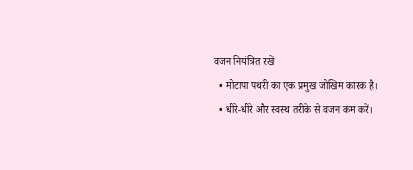वजन नियंत्रित रखें
  • मोटापा पथरी का एक प्रमुख जोखिम कारक है।
  • धीरे-धीरे और स्वस्थ तरीके से वजन कम करें।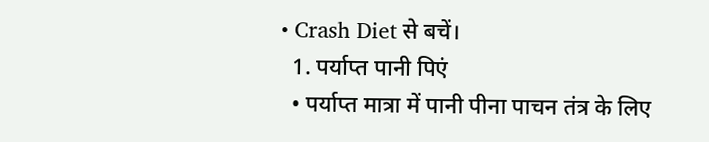• Crash Diet से बचें।
  1. पर्याप्त पानी पिएं
  • पर्याप्त मात्रा में पानी पीना पाचन तंत्र के लिए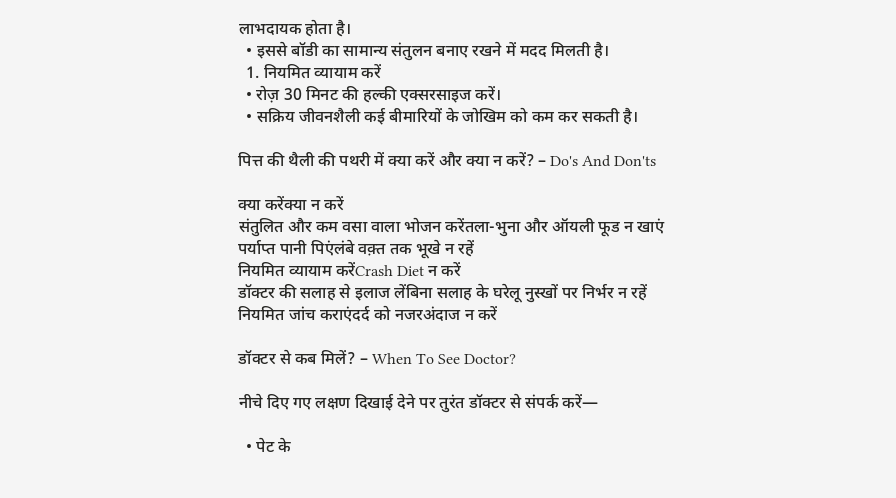लाभदायक होता है।
  • इससे बॉडी का सामान्य संतुलन बनाए रखने में मदद मिलती है।
  1. नियमित व्यायाम करें
  • रोज़ 30 मिनट की हल्की एक्सरसाइज करें।
  • सक्रिय जीवनशैली कई बीमारियों के जोखिम को कम कर सकती है।

पित्त की थैली की पथरी में क्या करें और क्या न करें? – Do's And Don'ts

क्या करेंक्या न करें
संतुलित और कम वसा वाला भोजन करेंतला-भुना और ऑयली फूड न खाएं
पर्याप्त पानी पिएंलंबे वक़्त तक भूखे न रहें
नियमित व्यायाम करेंCrash Diet न करें
डॉक्टर की सलाह से इलाज लेंबिना सलाह के घरेलू नुस्खों पर निर्भर न रहें
नियमित जांच कराएंदर्द को नजरअंदाज न करें

डॉक्टर से कब मिलें? – When To See Doctor?

नीचे दिए गए लक्षण दिखाई देने पर तुरंत डॉक्टर से संपर्क करें—

  • पेट के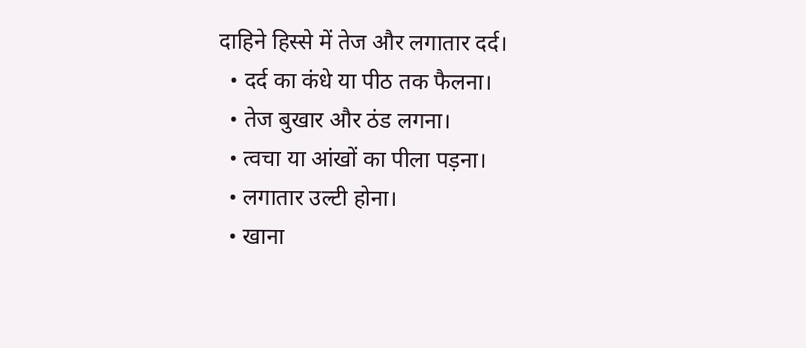दाहिने हिस्से में तेज और लगातार दर्द।
  • दर्द का कंधे या पीठ तक फैलना।
  • तेज बुखार और ठंड लगना।
  • त्वचा या आंखों का पीला पड़ना।
  • लगातार उल्टी होना।
  • खाना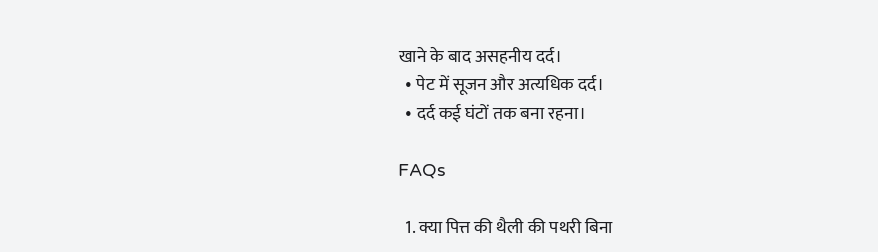खाने के बाद असहनीय दर्द।
  • पेट में सूजन और अत्यधिक दर्द।
  • दर्द कई घंटों तक बना रहना।

FAQs

  1. क्या पित्त की थैली की पथरी बिना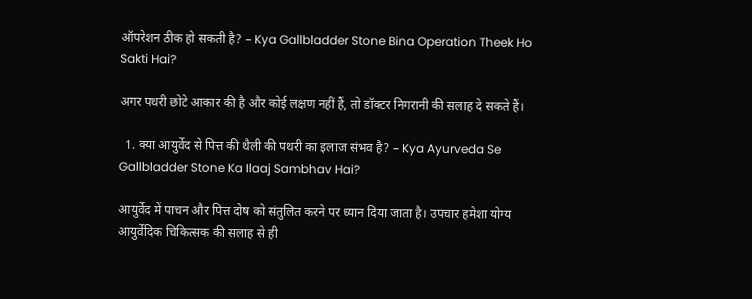ऑपरेशन ठीक हो सकती है? – Kya Gallbladder Stone Bina Operation Theek Ho Sakti Hai?

अगर पथरी छोटे आकार की है और कोई लक्षण नहीं हैं, तो डॉक्टर निगरानी की सलाह दे सकते हैं।

  1. क्या आयुर्वेद से पित्त की थैली की पथरी का इलाज संभव है? – Kya Ayurveda Se Gallbladder Stone Ka Ilaaj Sambhav Hai?

आयुर्वेद में पाचन और पित्त दोष को संतुलित करने पर ध्यान दिया जाता है। उपचार हमेशा योग्य आयुर्वेदिक चिकित्सक की सलाह से ही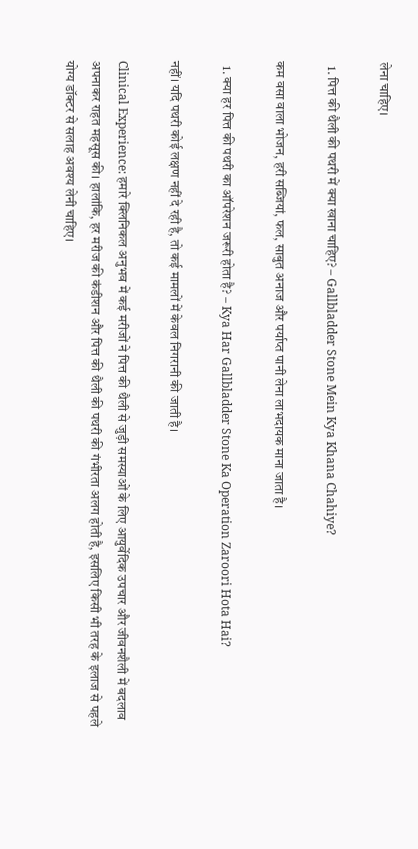लेना चाहिए।

  1. पित्त की थैली की पथरी में क्या खाना चाहिए? – Gallbladder Stone Mein Kya Khana Chahiye?

कम वसा वाला भोजन, हरी सब्जियां, फल, साबुत अनाज और पर्याप्त पानी लेना लाभदायक माना जाता है।

  1. क्या हर पित्त की पथरी का ऑपरेशन जरूरी होता है? – Kya Har Gallbladder Stone Ka Operation Zaroori Hota Hai?

नहीं। यदि पथरी कोई लक्षण नहीं दे रही है, तो कई मामलों में केवल निगरानी की जाती है।

Clinical Experience: हमारे क्लिनिकल अनुभव में कई मरीजों ने पित्त की थैली से जुड़ी समस्याओं के लिए आयुर्वेदिक उपचार और जीवनशैली में बदलाव अपनाकर राहत महसूस की। हालांकि, हर मरीज की कंडीशन और पित्त की थैली की पथरी की गंभीरता अलग होती है, इसलिए किसी भी तरह के इलाज से पहले योग्य डॉक्टर से सलाह अवश्य लेनी चाहिए।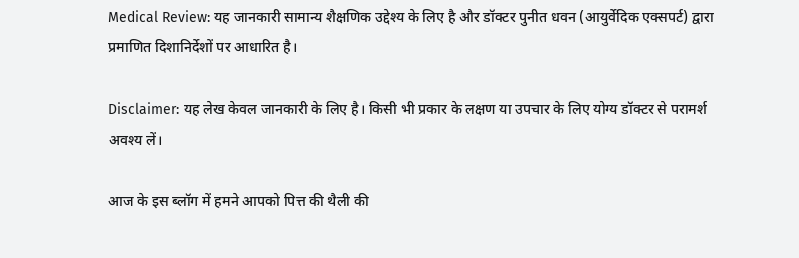Medical Review: यह जानकारी सामान्य शैक्षणिक उद्देश्य के लिए है और डॉक्टर पुनीत धवन (आयुर्वेदिक एक्सपर्ट) द्वारा प्रमाणित दिशानिर्देशों पर आधारित है।

Disclaimer: यह लेख केवल जानकारी के लिए है। किसी भी प्रकार के लक्षण या उपचार के लिए योग्य डॉक्टर से परामर्श अवश्य लें।

आज के इस ब्लॉग में हमने आपको पित्त की थैली की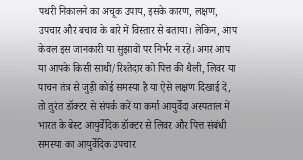पथरी निकालने का अचूक उपाय, इसके कारण, लक्षण, उपचार और बचाव के बारे में विस्तार से बताया। लेकिन, आप केवल इस जानकारी या सुझावों पर निर्भर न रहें। अगर आप या आपके किसी साथी/रिश्तेदार को पित्त की थैली, लिवर या पाचन तंत्र से जुड़ी कोई समस्या है या ऐसे लक्षण दिखाई दें, तो तुरंत डॉक्टर से संपर्क करें या कर्मा आयुर्वेदा अस्पताल में भारत के बेस्ट आयुर्वेदिक डॉक्टर से लिवर और पित्त संबंधी समस्या का आयुर्वेदिक उपचार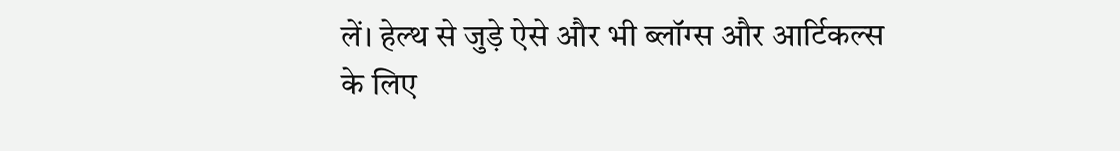लें। हेल्थ से जुड़े ऐसे और भी ब्लॉग्स और आर्टिकल्स के लिए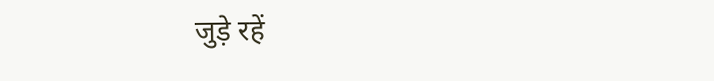जुड़े रहें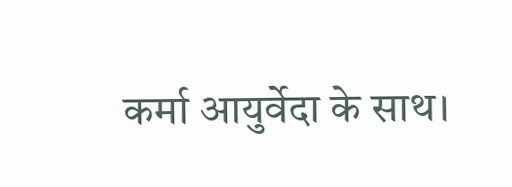कर्मा आयुर्वेदा के साथ।